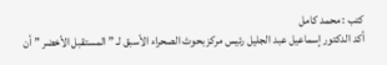كتب : محمد كامل
أكد الدكتور إسماعيل عبد الجليل رئيس مركز بحوث الصحراء الأسبق لـ ” المستقبل الأخضر ” أن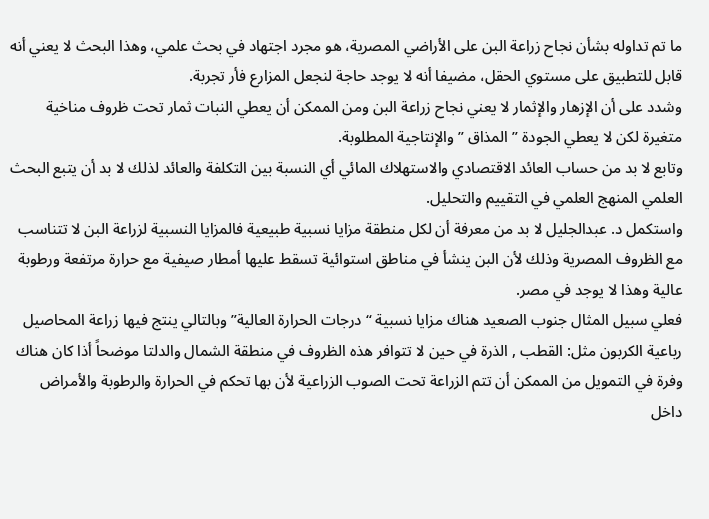ما تم تداوله بشأن نجاح زراعة البن على الأراضي المصرية، هو مجرد اجتهاد في بحث علمي، وهذا البحث لا يعني أنه قابل للتطبيق على مستوي الحقل، مضيفا أنه لا يوجد حاجة لنجعل المزارع فأر تجربة.
وشدد على أن الإزهار والإثمار لا يعني نجاح زراعة البن ومن الممكن أن يعطي النبات ثمار تحت ظروف مناخية متغيرة لكن لا يعطي الجودة ” المذاق ” والإنتاجية المطلوبة.
وتابع لا بد من حساب العائد الاقتصادي والاستهلاك المائي أي النسبة بين التكلفة والعائد لذلك لا بد أن يتبع البحث العلمي المنهج العلمي في التقييم والتحليل.
واستكمل د. عبدالجليل لا بد من معرفة أن لكل منطقة مزايا نسبية طبيعية فالمزايا النسبية لزراعة البن لا تتناسب مع الظروف المصرية وذلك لأن البن ينشأ في مناطق استوائية تسقط عليها أمطار صيفية مع حرارة مرتفعة ورطوبة عالية وهذا لا يوجد في مصر.
فعلي سبيل المثال جنوب الصعيد هناك مزايا نسبية “درجات الحرارة العالية” وبالتالي ينتج فيها زراعة المحاصيل رباعية الكربون مثل: القطب , الذرة في حين لا تتوافر هذه الظروف في منطقة الشمال والدلتا موضحاً أذا كان هناك وفرة في التمويل من الممكن أن تتم الزراعة تحت الصوب الزراعية لأن بها تحكم في الحرارة والرطوبة والأمراض داخل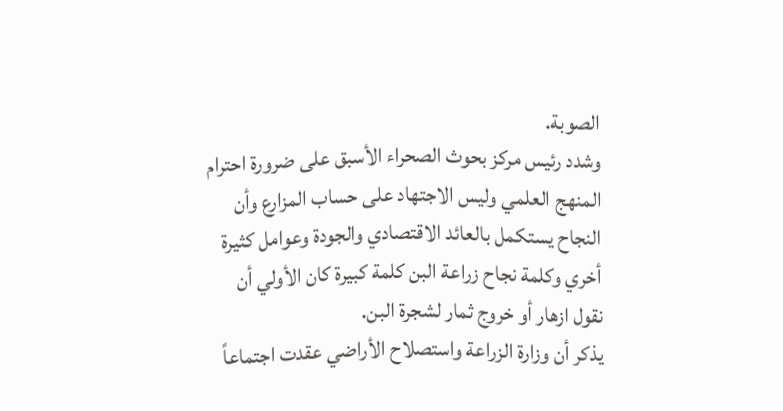الصوبة.
وشدد رئيس مركز بحوث الصحراء الأسبق على ضرورة احترام المنهج العلمي وليس الاجتهاد على حساب المزارع وأن النجاح يستكمل بالعائد الاقتصادي والجودة وعوامل كثيرة أخري وكلمة نجاح زراعة البن كلمة كبيرة كان الأولي أن نقول ازهار أو خروج ثمار لشجرة البن.
يذكر أن وزارة الزراعة واستصلاح الأراضي عقدت اجتماعاً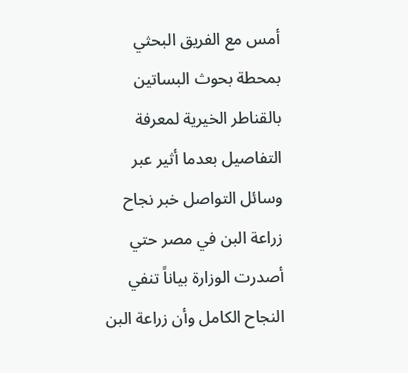أمس مع الفريق البحثي بمحطة بحوث البساتين بالقناطر الخيرية لمعرفة التفاصيل بعدما أثير عبر وسائل التواصل خبر نجاح زراعة البن في مصر حتي أصدرت الوزارة بياناً تنفي النجاح الكامل وأن زراعة البن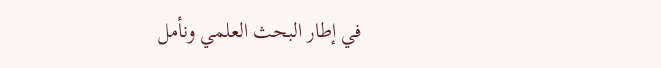في إطار البحث العلمي ونأمل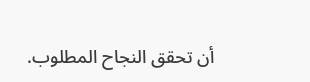أن تحقق النجاح المطلوب.